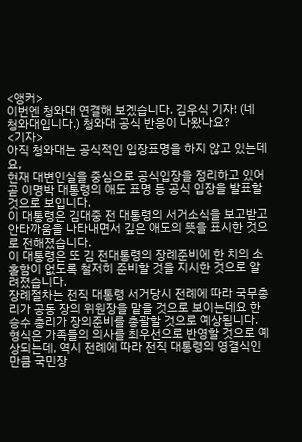<앵커>
이번엔 청와대 연결해 보겠습니다. 김우식 기자! (네 청와대입니다.) 청와대 공식 반응이 나왔나요?
<기자>
아직 청와대는 공식적인 입장표명을 하지 않고 있는데요,
현재 대변인실을 중심으로 공식입장을 정리하고 있어 곧 이명박 대통령의 애도 표명 등 공식 입장을 발표할 것으로 보입니다.
이 대통령은 김대중 전 대통령의 서거소식을 보고받고 안타까움을 나타내면서 깊은 애도의 뜻을 표시한 것으로 전해졌습니다.
이 대통령은 또 김 전대통령의 장례준비에 한 치의 소홀함이 없도록 철저히 준비할 것을 지시한 것으로 알려졌습니다.
장례절차는 전직 대통령 서거당시 전례에 따라 국무총리가 공동 장의 위원장을 맡을 것으로 보이는데요 한승수 총리가 장의준비를 총괄할 것으로 예상됩니다.
형식은 가족들의 의사를 최우선으로 반영할 것으로 예상되는데, 역시 전례에 따라 전직 대통령의 영결식인만큼 국민장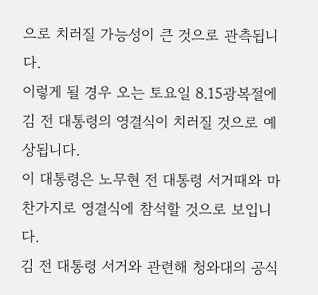으로 치러질 가능성이 큰 것으로 관측됩니다.
이렇게 될 경우 오는 토요일 8.15광복절에 김 전 대통령의 영결식이 치러질 것으로 예상됩니다.
이 대통령은 노무현 전 대통령 서거때와 마찬가지로 영결식에 참석할 것으로 보입니다.
김 전 대통령 서거와 관련해 청와대의 공식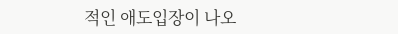적인 애도입장이 나오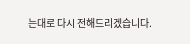는대로 다시 전해드리겠습니다.